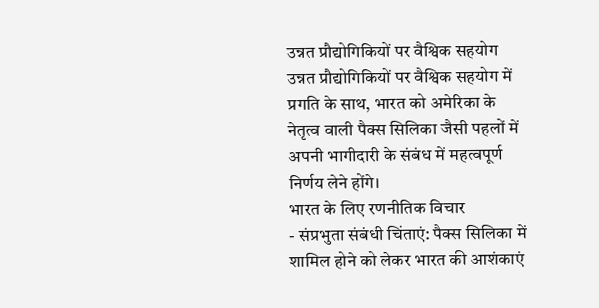उन्नत प्रौद्योगिकियों पर वैश्विक सहयोग
उन्नत प्रौद्योगिकियों पर वैश्विक सहयोग में प्रगति के साथ, भारत को अमेरिका के नेतृत्व वाली पैक्स सिलिका जैसी पहलों में अपनी भागीदारी के संबंध में महत्वपूर्ण निर्णय लेने होंगे।
भारत के लिए रणनीतिक विचार
- संप्रभुता संबंधी चिंताएं: पैक्स सिलिका में शामिल होने को लेकर भारत की आशंकाएं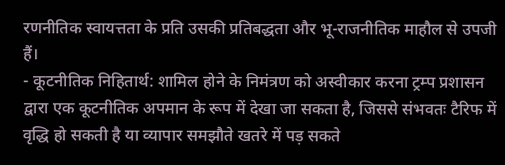रणनीतिक स्वायत्तता के प्रति उसकी प्रतिबद्धता और भू-राजनीतिक माहौल से उपजी हैं।
- कूटनीतिक निहितार्थ: शामिल होने के निमंत्रण को अस्वीकार करना ट्रम्प प्रशासन द्वारा एक कूटनीतिक अपमान के रूप में देखा जा सकता है, जिससे संभवतः टैरिफ में वृद्धि हो सकती है या व्यापार समझौते खतरे में पड़ सकते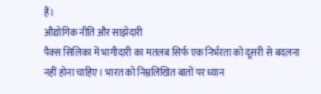हैं।
औद्योगिक नीति और साझेदारी
पैक्स सिलिका में भागीदारी का मतलब सिर्फ एक निर्भरता को दूसरी से बदलना नहीं होना चाहिए। भारत को निम्नलिखित बातों पर ध्यान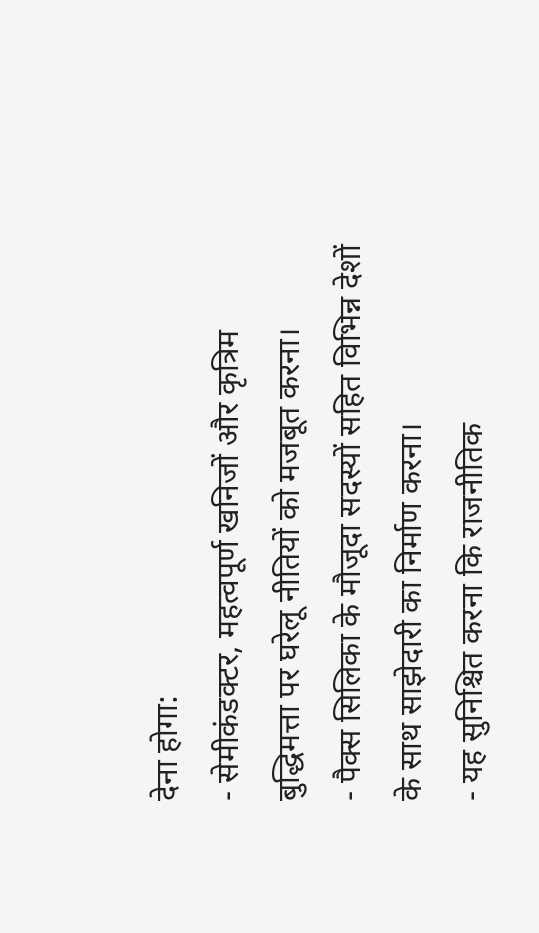देना होगा:
- सेमीकंडक्टर, महत्वपूर्ण खनिजों और कृत्रिम बुद्धिमत्ता पर घरेलू नीतियों को मजबूत करना।
- पैक्स सिलिका के मौजूदा सदस्यों सहित विभिन्न देशों के साथ साझेदारी का निर्माण करना।
- यह सुनिश्चित करना कि राजनीतिक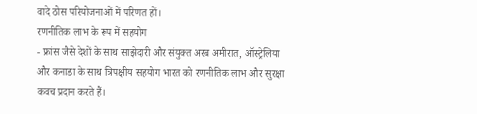वादे ठोस परियोजनाओं में परिणत हों।
रणनीतिक लाभ के रूप में सहयोग
- फ्रांस जैसे देशों के साथ साझेदारी और संयुक्त अरब अमीरात, ऑस्ट्रेलिया और कनाडा के साथ त्रिपक्षीय सहयोग भारत को रणनीतिक लाभ और सुरक्षा कवच प्रदान करते हैं।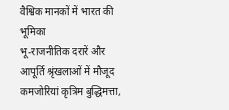वैश्विक मानकों में भारत की भूमिका
भू-राजनीतिक दरारें और आपूर्ति श्रृंखलाओं में मौजूद कमजोरियां कृत्रिम बुद्धिमत्ता,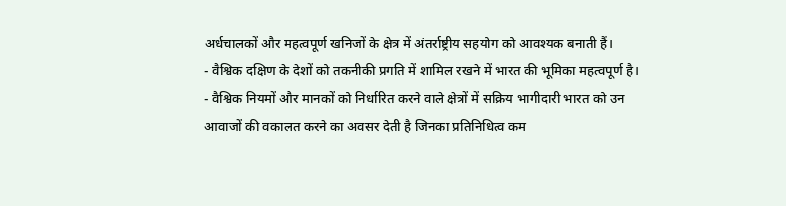अर्धचालकों और महत्वपूर्ण खनिजों के क्षेत्र में अंतर्राष्ट्रीय सहयोग को आवश्यक बनाती हैं।
- वैश्विक दक्षिण के देशों को तकनीकी प्रगति में शामिल रखने में भारत की भूमिका महत्वपूर्ण है।
- वैश्विक नियमों और मानकों को निर्धारित करने वाले क्षेत्रों में सक्रिय भागीदारी भारत को उन आवाजों की वकालत करने का अवसर देती है जिनका प्रतिनिधित्व कम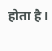होता है।